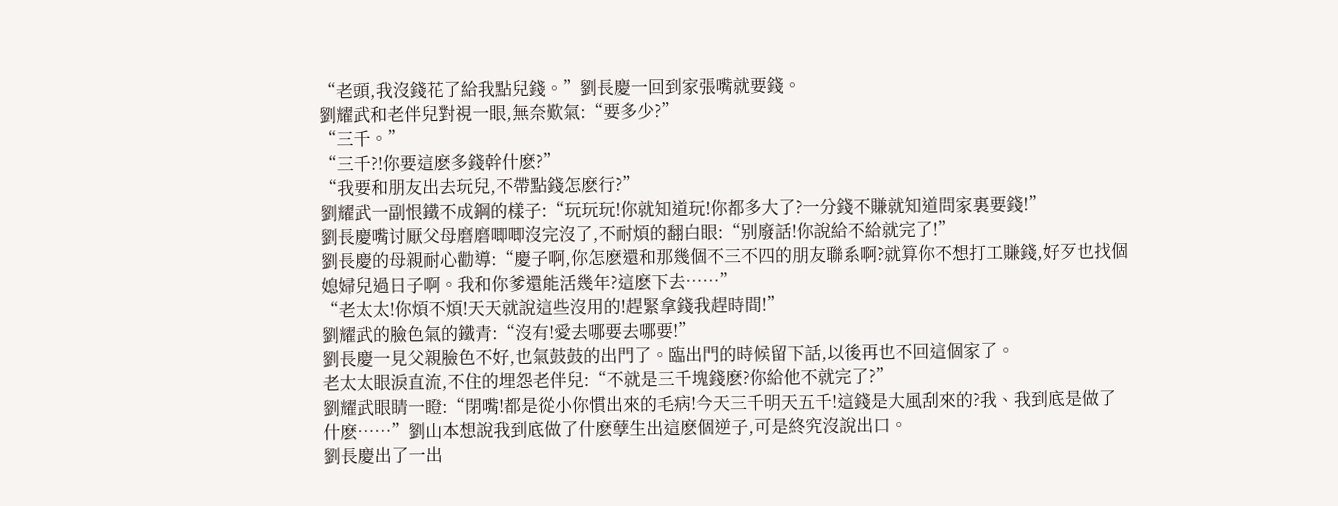“老頭,我沒錢花了給我點兒錢。”劉長慶一回到家張嘴就要錢。
劉耀武和老伴兒對視一眼,無奈歎氣:“要多少?”
“三千。”
“三千?!你要這麽多錢幹什麽?”
“我要和朋友出去玩兒,不帶點錢怎麽行?”
劉耀武一副恨鐵不成鋼的樣子:“玩玩玩!你就知道玩!你都多大了?一分錢不賺就知道問家裏要錢!”
劉長慶嘴讨厭父母磨磨唧唧沒完沒了,不耐煩的翻白眼:“别廢話!你說給不給就完了!”
劉長慶的母親耐心勸導:“慶子啊,你怎麽還和那幾個不三不四的朋友聯系啊?就算你不想打工賺錢,好歹也找個媳婦兒過日子啊。我和你爹還能活幾年?這麽下去……”
“老太太!你煩不煩!天天就說這些沒用的!趕緊拿錢我趕時間!”
劉耀武的臉色氣的鐵青:“沒有!愛去哪要去哪要!”
劉長慶一見父親臉色不好,也氣鼓鼓的出門了。臨出門的時候留下話,以後再也不回這個家了。
老太太眼淚直流,不住的埋怨老伴兒:“不就是三千塊錢麽?你給他不就完了?”
劉耀武眼睛一瞪:“閉嘴!都是從小你慣出來的毛病!今天三千明天五千!這錢是大風刮來的?我、我到底是做了什麽……”劉山本想說我到底做了什麽孽生出這麽個逆子,可是終究沒說出口。
劉長慶出了一出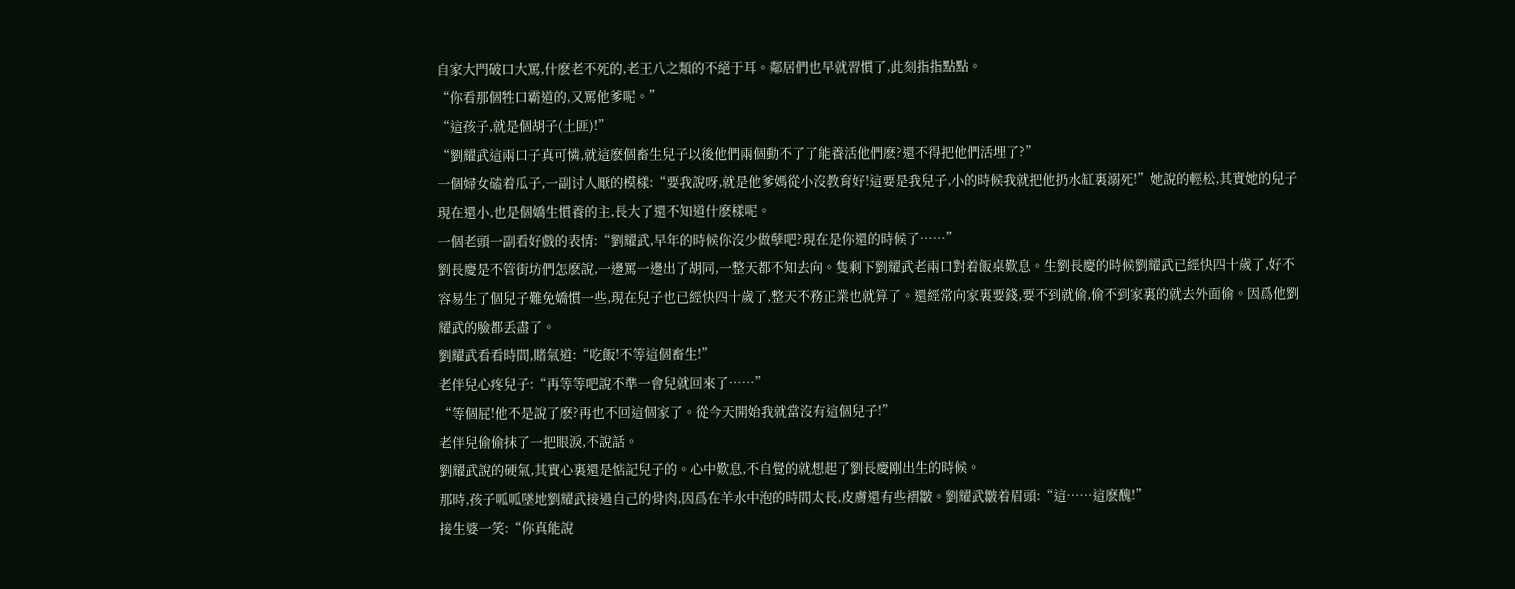自家大門破口大罵,什麽老不死的,老王八之類的不絕于耳。鄰居們也早就習慣了,此刻指指點點。
“你看那個牲口霸道的,又罵他爹呢。”
“這孩子,就是個胡子(土匪)!”
“劉耀武這兩口子真可憐,就這麽個畜生兒子以後他們兩個動不了了能養活他們麽?還不得把他們活埋了?”
一個婦女磕着瓜子,一副讨人厭的模樣:“要我說呀,就是他爹媽從小沒教育好!這要是我兒子,小的時候我就把他扔水缸裏溺死!”她說的輕松,其實她的兒子現在還小,也是個嬌生慣養的主,長大了還不知道什麽樣呢。
一個老頭一副看好戲的表情:“劉耀武,早年的時候你沒少做孽吧?現在是你還的時候了……”
劉長慶是不管街坊們怎麽說,一邊罵一邊出了胡同,一整天都不知去向。隻剩下劉耀武老兩口對着飯桌歎息。生劉長慶的時候劉耀武已經快四十歲了,好不容易生了個兒子難免嬌慣一些,現在兒子也已經快四十歲了,整天不務正業也就算了。還經常向家裏要錢,要不到就偷,偷不到家裏的就去外面偷。因爲他劉耀武的臉都丢盡了。
劉耀武看看時間,賭氣道:“吃飯!不等這個畜生!”
老伴兒心疼兒子:“再等等吧說不準一會兒就回來了……”
“等個屁!他不是說了麽?再也不回這個家了。從今天開始我就當沒有這個兒子!”
老伴兒偷偷抹了一把眼淚,不說話。
劉耀武說的硬氣,其實心裏還是惦記兒子的。心中歎息,不自覺的就想起了劉長慶剛出生的時候。
那時,孩子呱呱墜地劉耀武接過自己的骨肉,因爲在羊水中泡的時間太長,皮膚還有些褶皺。劉耀武皺着眉頭:“這……這麽醜!”
接生婆一笑:“你真能說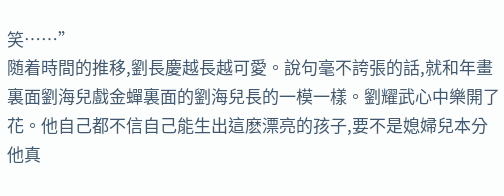笑……”
随着時間的推移,劉長慶越長越可愛。說句毫不誇張的話,就和年畫裏面劉海兒戲金蟬裏面的劉海兒長的一模一樣。劉耀武心中樂開了花。他自己都不信自己能生出這麽漂亮的孩子,要不是媳婦兒本分他真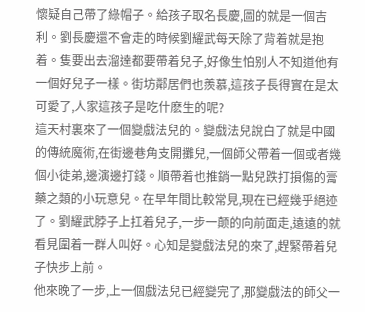懷疑自己帶了綠帽子。給孩子取名長慶,圖的就是一個吉利。劉長慶還不會走的時候劉耀武每天除了背着就是抱着。隻要出去溜達都要帶着兒子,好像生怕别人不知道他有一個好兒子一樣。街坊鄰居們也羨慕,這孩子長得實在是太可愛了,人家這孩子是吃什麽生的呢?
這天村裏來了一個變戲法兒的。變戲法兒說白了就是中國的傳統魔術,在街邊巷角支開攤兒,一個師父帶着一個或者幾個小徒弟,邊演邊打錢。順帶着也推銷一點兒跌打損傷的膏藥之類的小玩意兒。在早年間比較常見,現在已經幾乎絕迹了。劉耀武脖子上扛着兒子,一步一颠的向前面走,遠遠的就看見圍着一群人叫好。心知是變戲法兒的來了,趕緊帶着兒子快步上前。
他來晚了一步,上一個戲法兒已經變完了,那變戲法的師父一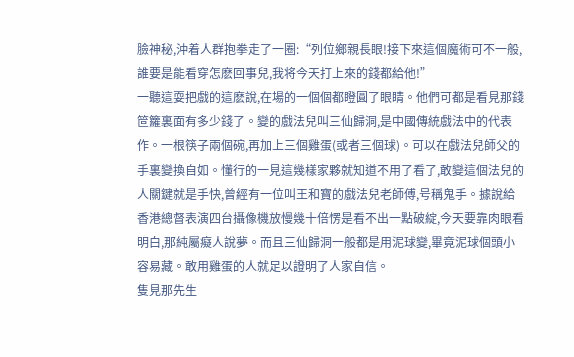臉神秘,沖着人群抱拳走了一圈:“列位鄉親長眼!接下來這個魔術可不一般,誰要是能看穿怎麽回事兒,我将今天打上來的錢都給他!”
一聽這耍把戲的這麽說,在場的一個個都瞪圓了眼睛。他們可都是看見那錢笸籮裏面有多少錢了。變的戲法兒叫三仙歸洞,是中國傳統戲法中的代表作。一根筷子兩個碗,再加上三個雞蛋(或者三個球)。可以在戲法兒師父的手裏變換自如。懂行的一見這幾樣家夥就知道不用了看了,敢變這個法兒的人關鍵就是手快,曾經有一位叫王和寶的戲法兒老師傅,号稱鬼手。據說給香港總督表演四台攝像機放慢幾十倍愣是看不出一點破綻,今天要靠肉眼看明白,那純屬癡人說夢。而且三仙歸洞一般都是用泥球變,畢竟泥球個頭小容易藏。敢用雞蛋的人就足以證明了人家自信。
隻見那先生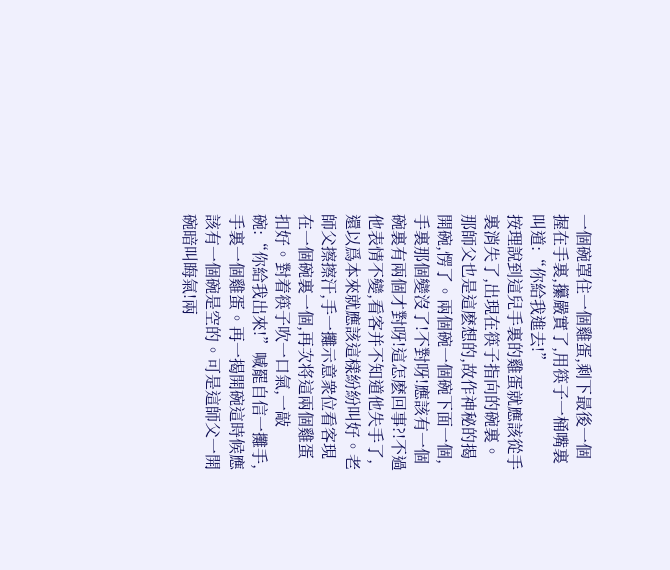一個碗罩住一個雞蛋,剩下最後一個握在手裏,攥嚴實了,用筷子一桶嘴裏叫道:“你給我進去!”
按理說到這兒手裏的雞蛋就應該從手裏消失了,出現在筷子指向的碗裏。那師父也是這麽想的,故作神秘的揭開碗,愣了。兩個碗一個碗下面一個,手裏那個變沒了!不對呀!應該有一個碗裏有兩個才對呀!這怎麽回事?!不過他表情不變,看客并不知道他失手了,還以爲本來就應該這樣紛紛叫好。老師父擦擦汗,手一攤示意衆位看客現在一個碗裏一個,再次将這兩個雞蛋扣好。對着筷子吹一口氣,一敲碗:“你給我出來!”喊罷自信一攤手,手裏一個雞蛋。再一揭開碗這時候應該有一個碗是空的。可是這師父一開碗暗叫晦氣!兩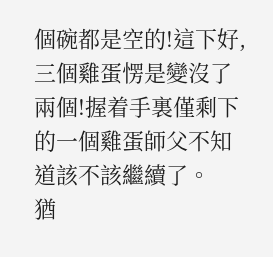個碗都是空的!這下好,三個雞蛋愣是變沒了兩個!握着手裏僅剩下的一個雞蛋師父不知道該不該繼續了。
猶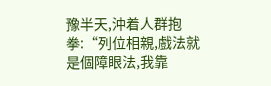豫半天,沖着人群抱拳:“列位相親,戲法就是個障眼法,我靠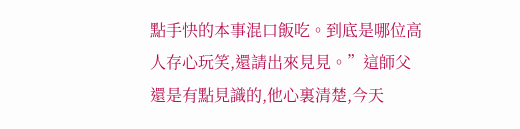點手快的本事混口飯吃。到底是哪位高人存心玩笑,還請出來見見。”這師父還是有點見識的,他心裏清楚,今天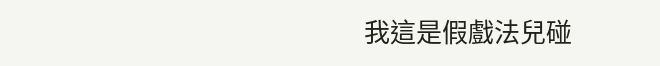我這是假戲法兒碰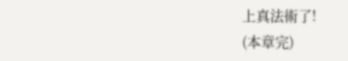上真法術了!
(本章完)